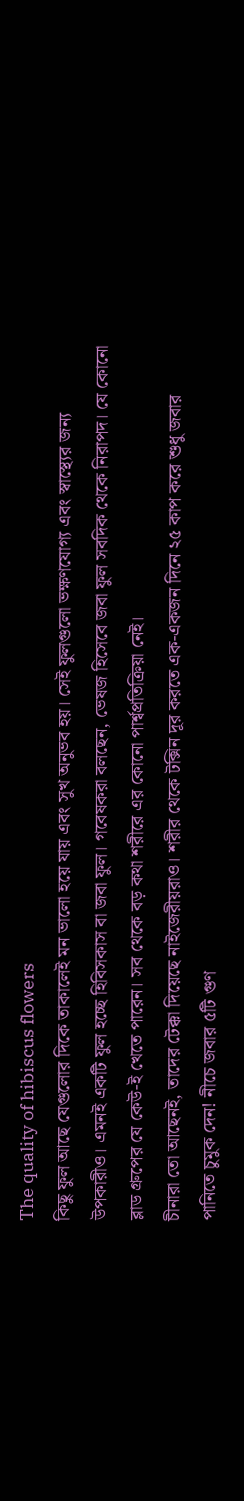The quality of hibiscus flowers
কিছু ফুল আছে যেগুলোর দিকে তাকালেই মন ভালো হয়ে যায় এবং সুখ অনুভব হয়। সেই ফুলগুলো ভক্ষণযোগ্য এবং স্বাস্থ্যের জন্য উপকারীও। এমনই একটি ফুল হচ্ছে হিবিসকাস বা জবা ফুল। গবেষকরা বলছেন, ভেষজ হিসেবে জবা ফুল সবদিক থেকে নিরাপদ। যে কোনো ব্লাড গ্রুপের যে কেউ-ই খেতে পারেন। সব থেকে বড় কথা শরীরে এর কোনো পার্শ্বপ্রতিক্রিয়া নেই।
চীনারা তো আছেনই, তাদের টেক্কা দিয়েছে নাইজেরীয়রাও। শরীর থেকে টক্সিন দূর করতে এক-একজন দিনে ২৫ কাপ করে শুধু জবার পানিতে চুমুক দেন! নীচে জবার ৫টি গুণ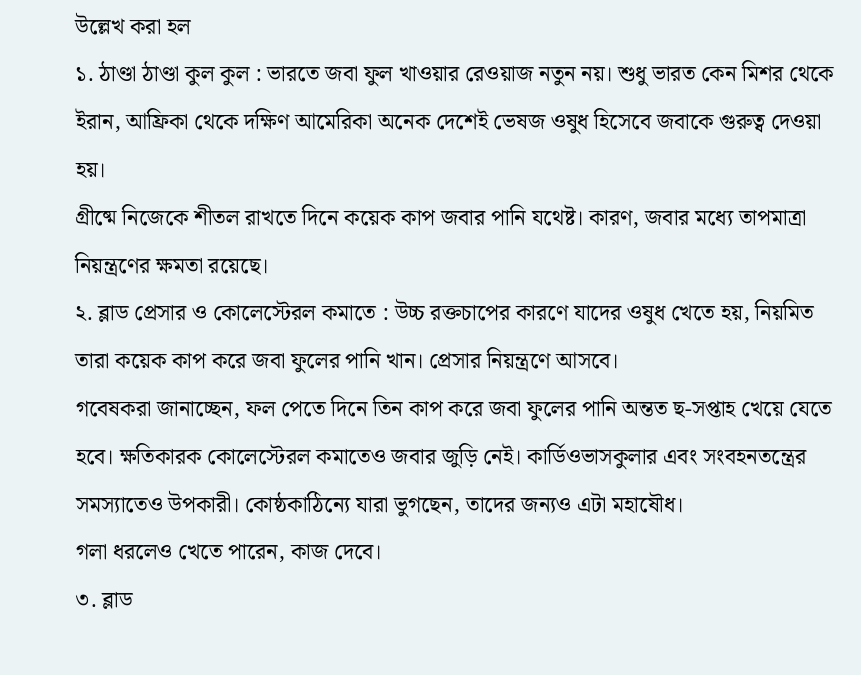উল্লেখ করা হল
১. ঠাণ্ডা ঠাণ্ডা কুল কুল : ভারতে জবা ফুল খাওয়ার রেওয়াজ নতুন নয়। শুধু ভারত কেন মিশর থেকে ইরান, আফ্রিকা থেকে দক্ষিণ আমেরিকা অনেক দেশেই ভেষজ ওষুধ হিসেবে জবাকে গুরুত্ব দেওয়া হয়।
গ্রীষ্মে নিজেকে শীতল রাখতে দিনে কয়েক কাপ জবার পানি যথেষ্ট। কারণ, জবার মধ্যে তাপমাত্রা নিয়ন্ত্রণের ক্ষমতা রয়েছে।
২. ব্লাড প্রেসার ও কোলেস্টেরল কমাতে : উচ্চ রক্তচাপের কারণে যাদের ওষুধ খেতে হয়, নিয়মিত তারা কয়েক কাপ করে জবা ফুলের পানি খান। প্রেসার নিয়ন্ত্রণে আসবে।
গবেষকরা জানাচ্ছেন, ফল পেতে দিনে তিন কাপ করে জবা ফুলের পানি অন্তত ছ-সপ্তাহ খেয়ে যেতে হবে। ক্ষতিকারক কোলেস্টেরল কমাতেও জবার জুড়ি নেই। কার্ডিওভাসকুলার এবং সংবহনতন্ত্রের সমস্যাতেও উপকারী। কোষ্ঠকাঠিন্যে যারা ভুগছেন, তাদের জন্যও এটা মহাষৌধ।
গলা ধরলেও খেতে পারেন, কাজ দেবে।
৩. ব্লাড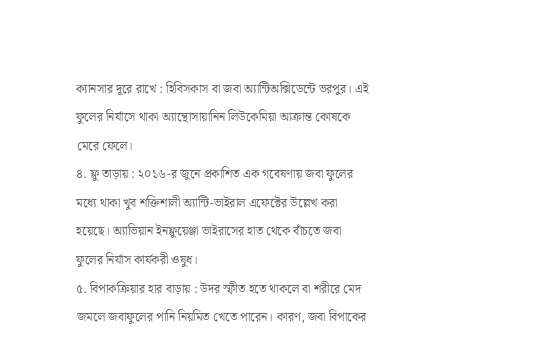ক্যানসার দূরে রাখে : হিবিসকাস বা জবা অ্যান্টিঅক্সিডেন্টে ভরপুর। এই ফুলের নির্যাসে থাকা অ্যান্থোসায়ানিন লিউকেমিয়া আক্রান্ত কোষকে মেরে ফেলে।
৪. ফ্লু তাড়ায় : ২০১৬-র জুনে প্রকাশিত এক গবেষণায় জবা ফুলের মধ্যে থাকা খুব শক্তিশালী অ্যান্টি-ভাইরাল এফেক্টের উল্লেখ করা হয়েছে। অ্যাভিয়ান ইনফ্লুয়েঞ্জা ভাইরাসের হাত থেকে বাঁচতে জবা ফুলের নির্যাস কার্যকরী ওষুধ।
৫. বিপাকক্রিয়ার হার বাড়ায় : উদর স্ফীত হতে থাকলে বা শরীরে মেদ জমলে জবাফুলের পানি নিয়মিত খেতে পারেন। কারণ, জবা বিপাকের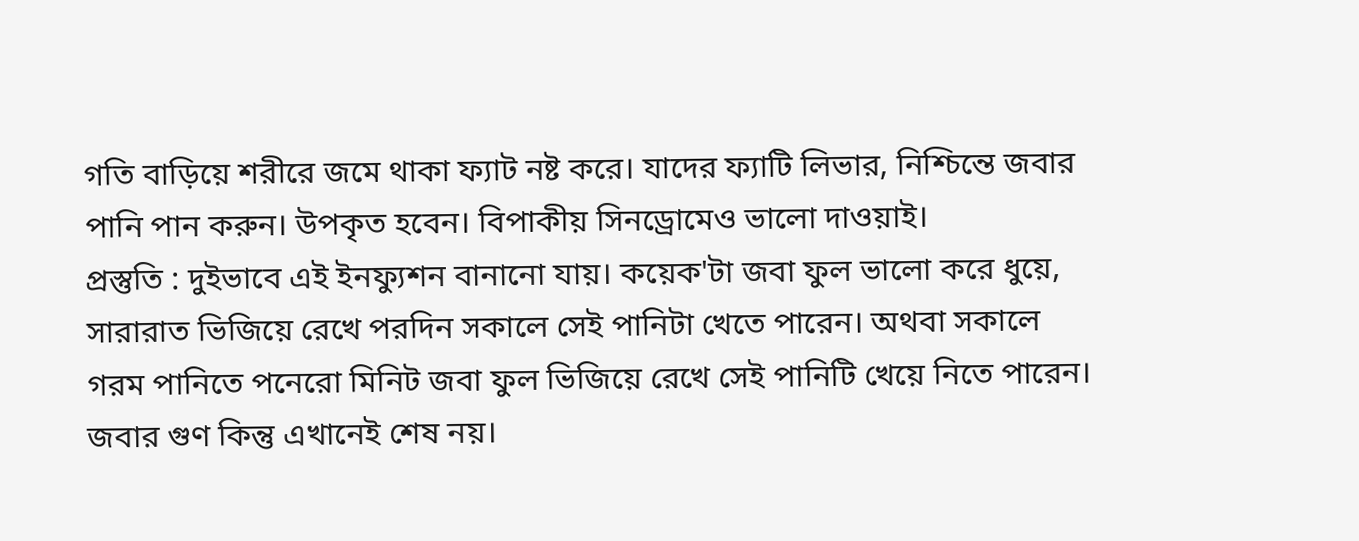গতি বাড়িয়ে শরীরে জমে থাকা ফ্যাট নষ্ট করে। যাদের ফ্যাটি লিভার, নিশ্চিন্তে জবার পানি পান করুন। উপকৃত হবেন। বিপাকীয় সিনড্রোমেও ভালো দাওয়াই।
প্রস্তুতি : দুইভাবে এই ইনফ্যুশন বানানো যায়। কয়েক'টা জবা ফুল ভালো করে ধুয়ে, সারারাত ভিজিয়ে রেখে পরদিন সকালে সেই পানিটা খেতে পারেন। অথবা সকালে গরম পানিতে পনেরো মিনিট জবা ফুল ভিজিয়ে রেখে সেই পানিটি খেয়ে নিতে পারেন। জবার গুণ কিন্তু এখানেই শেষ নয়।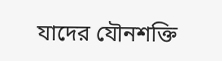যাদের যৌনশক্তি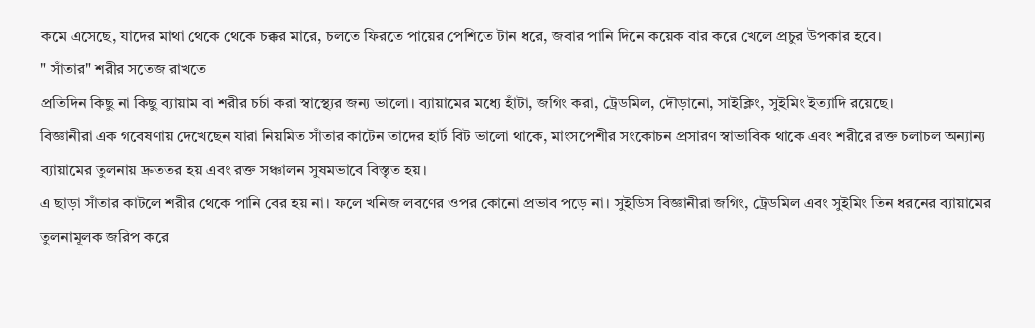কমে এসেছে, যাদের মাথা থেকে থেকে চক্কর মারে, চলতে ফিরতে পায়ের পেশিতে টান ধরে, জবার পানি দিনে কয়েক বার করে খেলে প্রচুর উপকার হবে।
" সাঁতার" শরীর সতেজ রাখতে
প্রতিদিন কিছু না কিছু ব্যায়াম বা শরীর চর্চা করা স্বাস্থ্যের জন্য ভালো। ব্যায়ামের মধ্যে হাঁটা, জগিং করা, ট্রেডমিল, দৌড়ানো, সাইক্লিং, সুইমিং ইত্যাদি রয়েছে।
বিজ্ঞানীরা এক গবেষণায় দেখেছেন যারা নিয়মিত সাঁতার কাটেন তাদের হার্ট বিট ভালো থাকে, মাংসপেশীর সংকোচন প্রসারণ স্বাভাবিক থাকে এবং শরীরে রক্ত চলাচল অন্যান্য ব্যায়ামের তুলনায় দ্রুততর হয় এবং রক্ত সঞ্চালন সুষমভাবে বিস্তৃত হয়।
এ ছাড়া সাঁতার কাটলে শরীর থেকে পানি বের হয় না। ফলে খনিজ লবণের ওপর কোনো প্রভাব পড়ে না। সুইডিস বিজ্ঞানীরা জগিং, ট্রেডমিল এবং সুইমিং তিন ধরনের ব্যায়ামের তুলনামূলক জরিপ করে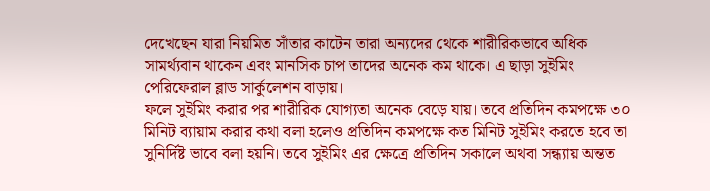দেখেছেন যারা নিয়মিত সাঁতার কাটেন তারা অন্যদের থেকে শারীরিকভাবে অধিক সামর্থ্যবান থাকেন এবং মানসিক চাপ তাদের অনেক কম থাকে। এ ছাড়া সুইমিং পেরিফেরাল ব্লাড সার্কুলেশন বাড়ায়।
ফলে সুইমিং করার পর শারীরিক যোগ্যতা অনেক বেড়ে যায়। তবে প্রতিদিন কমপক্ষে ৩০ মিনিট ব্যায়াম করার কথা বলা হলেও প্রতিদিন কমপক্ষে কত মিনিট সুইমিং করতে হবে তা সুনির্দিষ্ট ভাবে বলা হয়নি। তবে সুইমিং এর ক্ষেত্রে প্রতিদিন সকালে অথবা সন্ধ্যায় অন্তত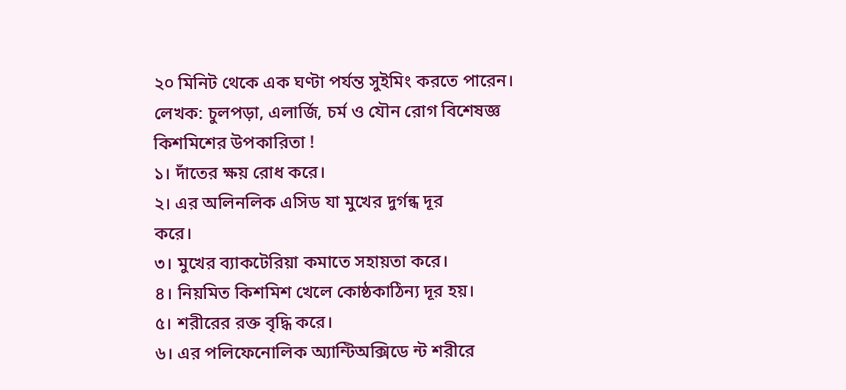২০ মিনিট থেকে এক ঘণ্টা পর্যন্ত সুইমিং করতে পারেন।
লেখক: চুলপড়া, এলার্জি, চর্ম ও যৌন রোগ বিশেষজ্ঞ
কিশমিশের উপকারিতা !
১। দাঁতের ক্ষয় রোধ করে।
২। এর অলিনলিক এসিড যা মুখের দুর্গন্ধ দূর
করে।
৩। মুখের ব্যাকটেরিয়া কমাতে সহায়তা করে।
৪। নিয়মিত কিশমিশ খেলে কোষ্ঠকাঠিন্য দূর হয়।
৫। শরীরের রক্ত বৃদ্ধি করে।
৬। এর পলিফেনোলিক অ্যান্টিঅক্সিডে ন্ট শরীরে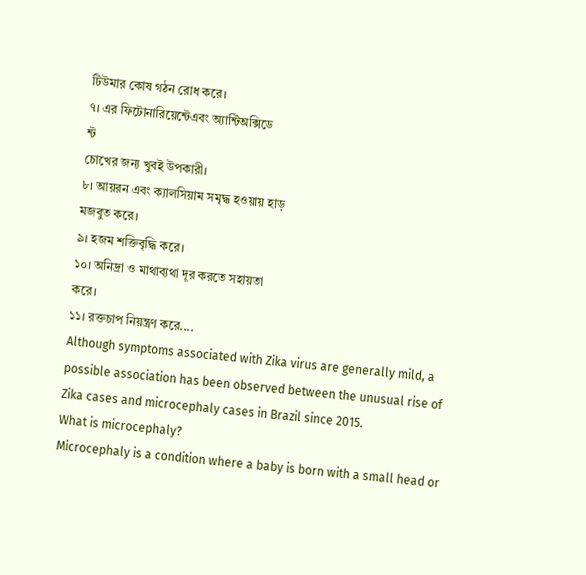টিউমার কোষ গঠন রোধ করে।
৭। এর ফিটোনারিয়েন্টেএবং অ্যান্টিঅক্সিডে
ন্ট
চোখের জন্য খুবই উপকারী।
৮। আয়রন এবং ক্যালসিয়াম সমৃদ্ধ হওয়ায় হাড়
মজবুত করে।
৯। হজম শক্তিবৃদ্ধি করে।
১০। অনিদ্রা ও মাথাব্যথা দূর করতে সহায়তা
করে।
১১। রক্তচাপ নিয়ন্ত্রণ করে....
Although symptoms associated with Zika virus are generally mild, a possible association has been observed between the unusual rise of Zika cases and microcephaly cases in Brazil since 2015.
What is microcephaly?
Microcephaly is a condition where a baby is born with a small head or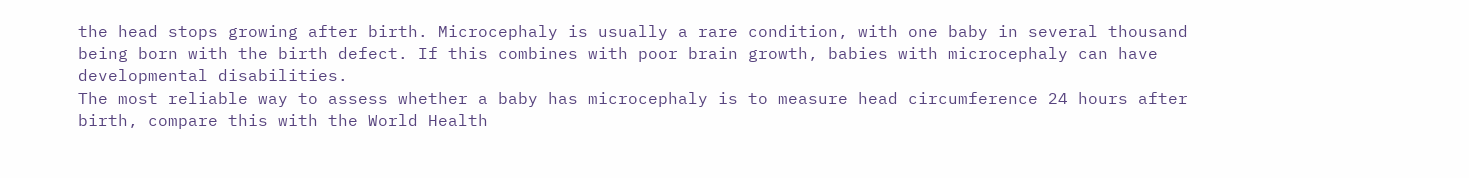the head stops growing after birth. Microcephaly is usually a rare condition, with one baby in several thousand being born with the birth defect. If this combines with poor brain growth, babies with microcephaly can have developmental disabilities.
The most reliable way to assess whether a baby has microcephaly is to measure head circumference 24 hours after birth, compare this with the World Health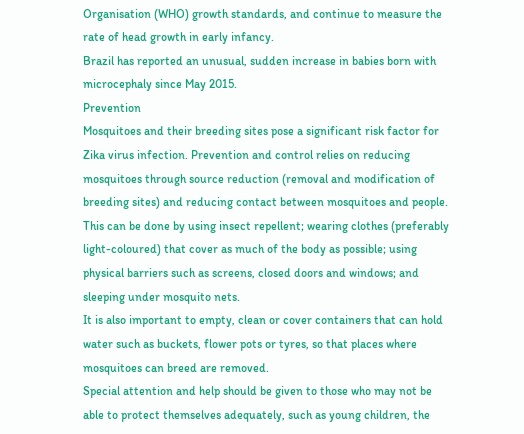Organisation (WHO) growth standards, and continue to measure the rate of head growth in early infancy.
Brazil has reported an unusual, sudden increase in babies born with microcephaly since May 2015.
Prevention
Mosquitoes and their breeding sites pose a significant risk factor for Zika virus infection. Prevention and control relies on reducing mosquitoes through source reduction (removal and modification of breeding sites) and reducing contact between mosquitoes and people.
This can be done by using insect repellent; wearing clothes (preferably light-coloured) that cover as much of the body as possible; using physical barriers such as screens, closed doors and windows; and sleeping under mosquito nets.
It is also important to empty, clean or cover containers that can hold water such as buckets, flower pots or tyres, so that places where mosquitoes can breed are removed.
Special attention and help should be given to those who may not be able to protect themselves adequately, such as young children, the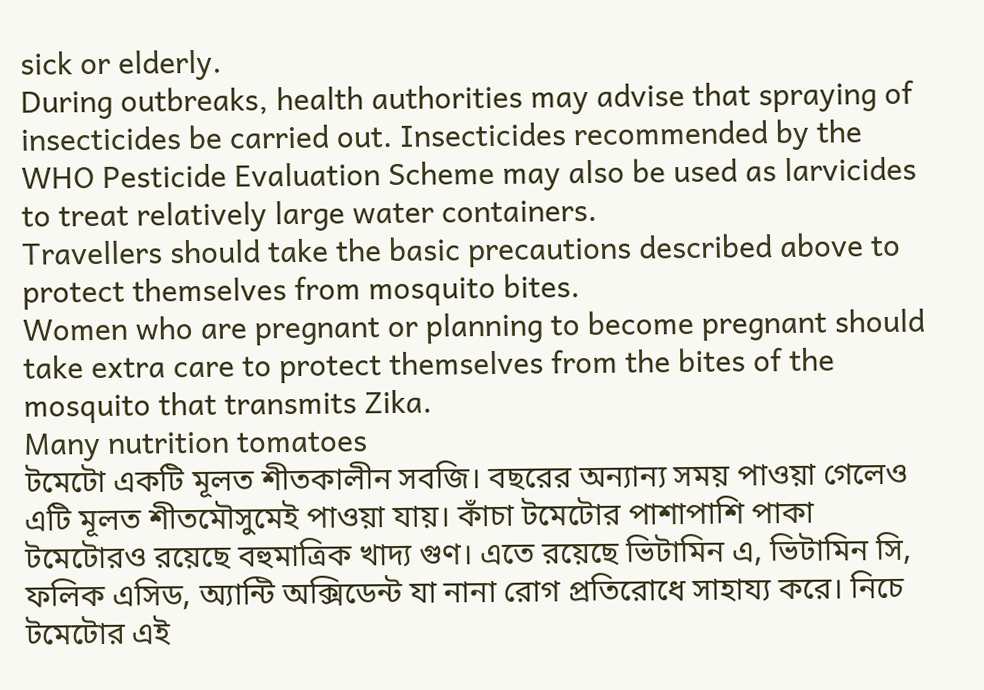sick or elderly.
During outbreaks, health authorities may advise that spraying of insecticides be carried out. Insecticides recommended by the WHO Pesticide Evaluation Scheme may also be used as larvicides to treat relatively large water containers.
Travellers should take the basic precautions described above to protect themselves from mosquito bites.
Women who are pregnant or planning to become pregnant should take extra care to protect themselves from the bites of the mosquito that transmits Zika.
Many nutrition tomatoes
টমেটো একটি মূলত শীতকালীন সবজি। বছরের অন্যান্য সময় পাওয়া গেলেও এটি মূলত শীতমৌসুমেই পাওয়া যায়। কাঁচা টমেটোর পাশাপাশি পাকা টমেটোরও রয়েছে বহুমাত্রিক খাদ্য গুণ। এতে রয়েছে ভিটামিন এ, ভিটামিন সি, ফলিক এসিড, অ্যান্টি অক্সিডেন্ট যা নানা রোগ প্রতিরোধে সাহায্য করে। নিচে টমেটোর এই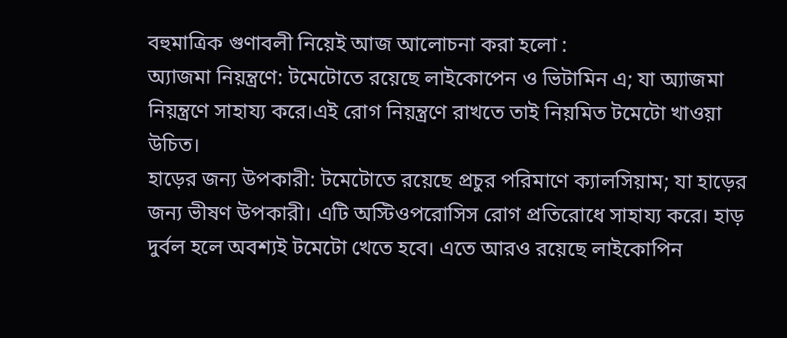বহুমাত্রিক গুণাবলী নিয়েই আজ আলোচনা করা হলো :
অ্যাজমা নিয়ন্ত্রণে: টমেটোতে রয়েছে লাইকোপেন ও ভিটামিন এ; যা অ্যাজমা নিয়ন্ত্রণে সাহায্য করে।এই রোগ নিয়ন্ত্রণে রাখতে তাই নিয়মিত টমেটো খাওয়া উচিত।
হাড়ের জন্য উপকারী: টমেটোতে রয়েছে প্রচুর পরিমাণে ক্যালসিয়াম; যা হাড়ের জন্য ভীষণ উপকারী। এটি অস্টিওপরোসিস রোগ প্রতিরোধে সাহায্য করে। হাড় দুর্বল হলে অবশ্যই টমেটো খেতে হবে। এতে আরও রয়েছে লাইকোপিন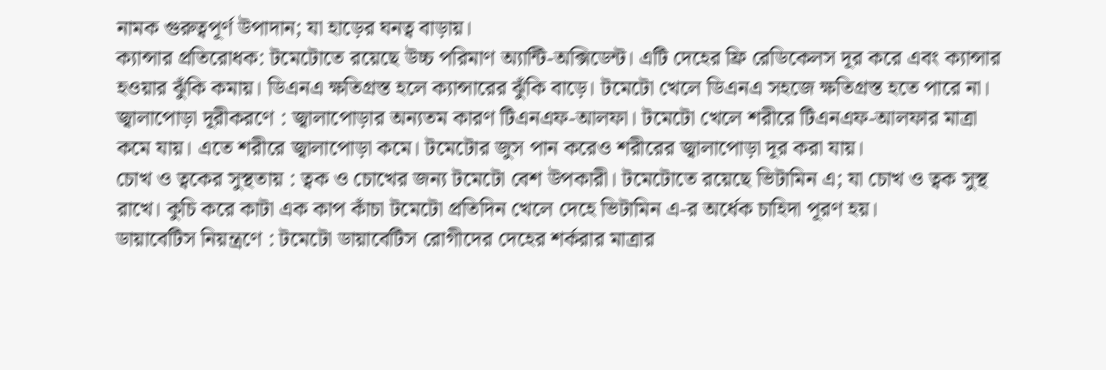নামক গুরুত্বপূর্ণ উপাদান; যা হাড়ের ঘনত্ব বাড়ায়।
ক্যান্সার প্রতিরোধক: টমেটোতে রয়েছে উচ্চ পরিমাণ অ্যান্টি-অক্সিডেন্ট। এটি দেহের ফ্রি রেডিকেলস দূর করে এবং ক্যান্সার হওয়ার ঝুঁকি কমায়। ডিএনএ ক্ষতিগ্রস্ত হলে ক্যান্সারের ঝুঁকি বাড়ে। টমেটো খেলে ডিএনএ সহজে ক্ষতিগ্রস্ত হতে পারে না।
জ্বালাপোড়া দূরীকরণে : জ্বালাপোড়ার অন্যতম কারণ টিএনএফ-আলফা। টমেটো খেলে শরীরে টিএনএফ-আলফার মাত্রা কমে যায়। এতে শরীরে জ্বালাপোড়া কমে। টমেটোর জুস পান করেও শরীরের জ্বালাপোড়া দূর করা যায়।
চোখ ও ত্বকের সুস্থতায় : ত্বক ও চোখের জন্য টমেটো বেশ উপকারী। টমেটোতে রয়েছে ভিটামিন এ; যা চোখ ও ত্বক সুস্থ রাখে। কুচি করে কাটা এক কাপ কাঁচা টমেটো প্রতিদিন খেলে দেহে ভিটামিন এ-র অর্ধেক চাহিদা পূরণ হয়।
ডায়াবেটিস নিয়ন্ত্রণে : টমেটো ডায়াবেটিস রোগীদের দেহের শর্করার মাত্রার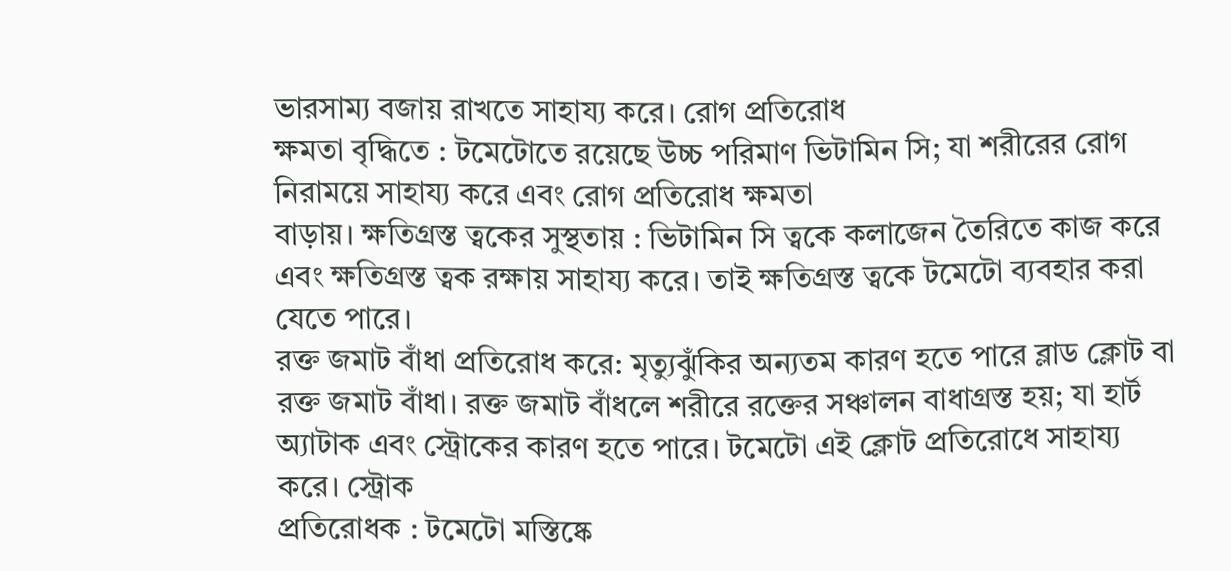ভারসাম্য বজায় রাখতে সাহায্য করে। রোগ প্রতিরোধ
ক্ষমতা বৃদ্ধিতে : টমেটোতে রয়েছে উচ্চ পরিমাণ ভিটামিন সি; যা শরীরের রোগ নিরাময়ে সাহায্য করে এবং রোগ প্রতিরোধ ক্ষমতা
বাড়ায়। ক্ষতিগ্রস্ত ত্বকের সুস্থতায় : ভিটামিন সি ত্বকে কলাজেন তৈরিতে কাজ করে এবং ক্ষতিগ্রস্ত ত্বক রক্ষায় সাহায্য করে। তাই ক্ষতিগ্রস্ত ত্বকে টমেটো ব্যবহার করা যেতে পারে।
রক্ত জমাট বাঁধা প্রতিরোধ করে: মৃত্যুঝুঁকির অন্যতম কারণ হতে পারে ব্লাড ক্লোট বা রক্ত জমাট বাঁধা। রক্ত জমাট বাঁধলে শরীরে রক্তের সঞ্চালন বাধাগ্রস্ত হয়; যা হার্ট অ্যাটাক এবং স্ট্রোকের কারণ হতে পারে। টমেটো এই ক্লোট প্রতিরোধে সাহায্য করে। স্ট্রোক
প্রতিরোধক : টমেটো মস্তিষ্কে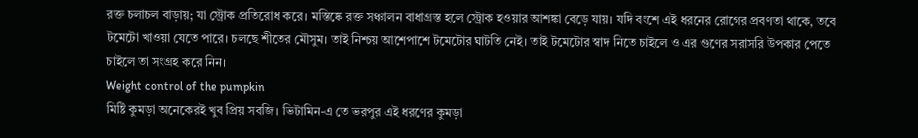রক্ত চলাচল বাড়ায়; যা স্ট্রোক প্রতিরোধ করে। মস্তিষ্কে রক্ত সঞ্চালন বাধাগ্রস্ত হলে স্ট্রোক হওয়ার আশঙ্কা বেড়ে যায়। যদি বংশে এই ধরনের রোগের প্রবণতা থাকে, তবে টমেটো খাওয়া যেতে পারে। চলছে শীতের মৌসুম। তাই নিশ্চয় আশেপাশে টমেটোর ঘাটতি নেই। তাই টমেটোর স্বাদ নিতে চাইলে ও এর গুণের সরাসরি উপকার পেতে চাইলে তা সংগ্রহ করে নিন।
Weight control of the pumpkin
মিষ্টি কুমড়া অনেকেরই খুব প্রিয় সবজি। ভিটামিন-এ তে ভরপুর এই ধরণের কুমড়া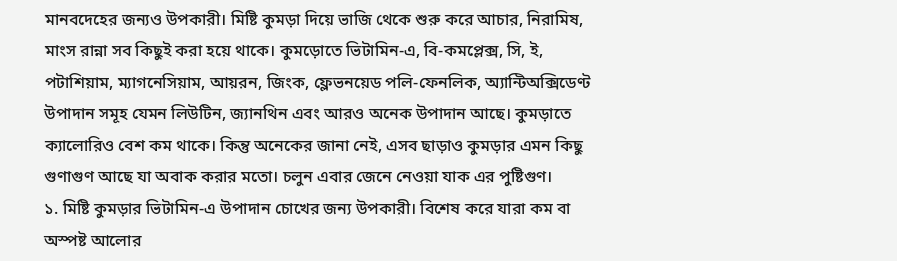মানবদেহের জন্যও উপকারী। মিষ্টি কুমড়া দিয়ে ভাজি থেকে শুরু করে আচার, নিরামিষ, মাংস রান্না সব কিছুই করা হয়ে থাকে। কুমড়োতে ভিটামিন-এ, বি-কমপ্লেক্স, সি, ই, পটাশিয়াম, ম্যাগনেসিয়াম, আয়রন, জিংক, ফ্লেভনয়েড পলি-ফেনলিক, অ্যান্টিঅক্সিডেণ্ট উপাদান সমূহ যেমন লিউটিন, জ্যানথিন এবং আরও অনেক উপাদান আছে। কুমড়াতে ক্যালোরিও বেশ কম থাকে। কিন্তু অনেকের জানা নেই, এসব ছাড়াও কুমড়ার এমন কিছু গুণাগুণ আছে যা অবাক করার মতো। চলুন এবার জেনে নেওয়া যাক এর পুষ্টিগুণ।
১. মিষ্টি কুমড়ার ভিটামিন-এ উপাদান চোখের জন্য উপকারী। বিশেষ করে যারা কম বা অস্পষ্ট আলোর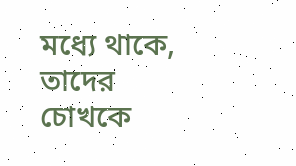মধ্যে থাকে, তাদের চোখকে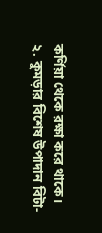কর্ণিয়া থেকে রক্ষা করে থাকে।
২. কুমড়ার বিশেষ উপাদান বিটা-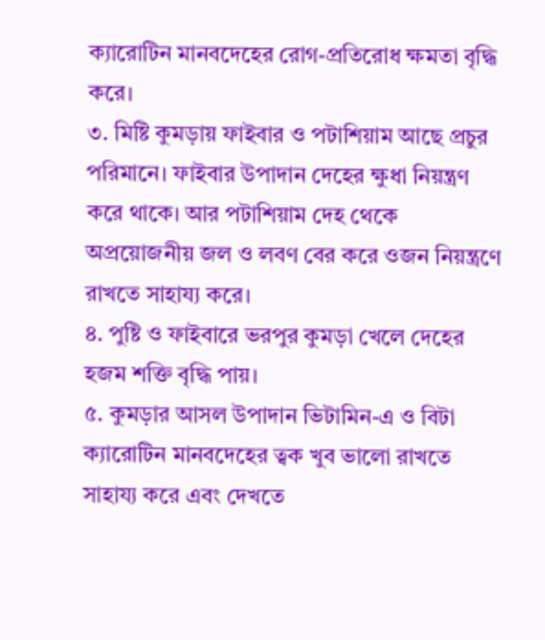ক্যারোটিন মানবদেহের রোগ-প্রতিরোধ ক্ষমতা বৃদ্ধি করে।
৩. মিষ্টি কুমড়ায় ফাইবার ও পটাশিয়াম আছে প্রচুর পরিমানে। ফাইবার উপাদান দেহের ক্ষুধা নিয়ন্ত্রণ করে থাকে। আর পটাশিয়াম দেহ থেকে অপ্রয়োজনীয় জল ও লবণ বের করে ওজন নিয়ন্ত্রণে রাখতে সাহায্য করে।
৪. পুষ্টি ও ফাইবারে ভরপুর কুমড়া খেলে দেহের হজম শক্তি বৃদ্ধি পায়।
৫. কুমড়ার আসল উপাদান ভিটামিন-এ ও বিটা ক্যারোটিন মানবদেহের ত্বক খুব ভালো রাখতে সাহায্য করে এবং দেখতে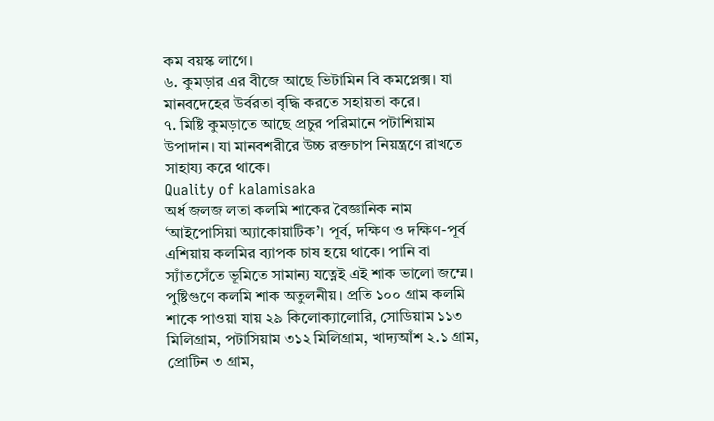কম বয়স্ক লাগে।
৬. কুমড়ার এর বীজে আছে ভিটামিন বি কমপ্লেক্স। যা মানবদেহের উর্বরতা বৃদ্ধি করতে সহায়তা করে।
৭. মিষ্টি কুমড়াতে আছে প্রচুর পরিমানে পটাশিয়াম উপাদান। যা মানবশরীরে উচ্চ রক্তচাপ নিয়ন্ত্রণে রাখতে সাহায্য করে থাকে।
Quality of kalamisaka
অর্ধ জলজ লতা কলমি শাকের বৈজ্ঞানিক নাম ‘আইপোসিয়া অ্যাকোয়াটিক’। পূর্ব, দক্ষিণ ও দক্ষিণ-পূর্ব এশিয়ায় কলমির ব্যাপক চাষ হয়ে থাকে। পানি বা স্যাঁতসেঁতে ভূমিতে সামান্য যত্নেই এই শাক ভালো জম্মে। পুষ্টিগুণে কলমি শাক অতুলনীয়। প্রতি ১০০ গ্রাম কলমি শাকে পাওয়া যায় ২৯ কিলোক্যালোরি, সোডিয়াম ১১৩ মিলিগ্রাম, পটাসিয়াম ৩১২ মিলিগ্রাম, খাদ্যআঁশ ২.১ গ্রাম, প্রোটিন ৩ গ্রাম,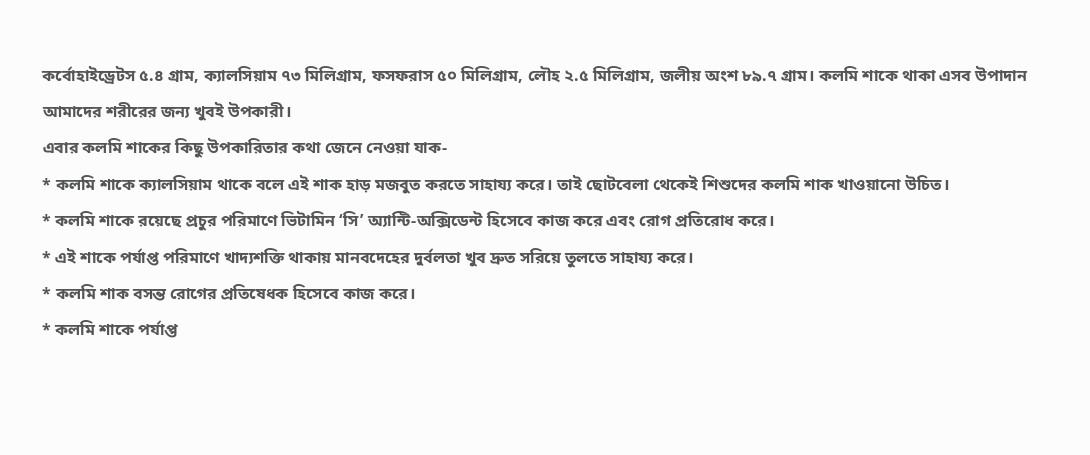কর্বোহাইড্রেটস ৫.৪ গ্রাম, ক্যালসিয়াম ৭৩ মিলিগ্রাম, ফসফরাস ৫০ মিলিগ্রাম, লৌহ ২.৫ মিলিগ্রাম, জলীয় অংশ ৮৯.৭ গ্রাম। কলমি শাকে থাকা এসব উপাদান আমাদের শরীরের জন্য খুবই উপকারী।
এবার কলমি শাকের কিছু উপকারিতার কথা জেনে নেওয়া যাক-
* কলমি শাকে ক্যালসিয়াম থাকে বলে এই শাক হাড় মজবুত করতে সাহায্য করে। তাই ছোটবেলা থেকেই শিশুদের কলমি শাক খাওয়ানো উচিত।
* কলমি শাকে রয়েছে প্রচুর পরিমাণে ভিটামিন ‘সি’ অ্যান্টি-অক্সিডেন্ট হিসেবে কাজ করে এবং রোগ প্রতিরোধ করে।
* এই শাকে পর্যাপ্ত পরিমাণে খাদ্যশক্তি থাকায় মানবদেহের দুর্বলতা খুব দ্রুত সরিয়ে তুলতে সাহায্য করে।
* কলমি শাক বসন্ত রোগের প্রতিষেধক হিসেবে কাজ করে।
* কলমি শাকে পর্যাপ্ত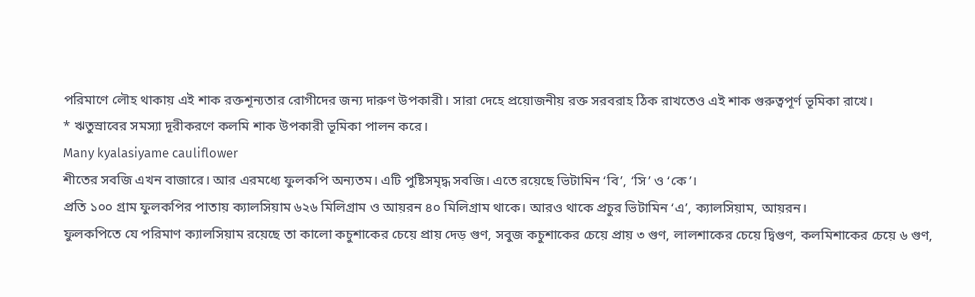পরিমাণে লৌহ থাকায় এই শাক রক্তশূন্যতার রোগীদের জন্য দারুণ উপকারী। সারা দেহে প্রয়োজনীয় রক্ত সরবরাহ ঠিক রাখতেও এই শাক গুরুত্বপূর্ণ ভূমিকা রাখে।
* ঋতুস্রাবের সমস্যা দূরীকরণে কলমি শাক উপকারী ভূমিকা পালন করে।
Many kyalasiyame cauliflower
শীতের সবজি এখন বাজারে। আর এরমধ্যে ফুলকপি অন্যতম। এটি পুষ্টিসমৃদ্ধ সবজি। এতে রয়েছে ভিটামিন ‘বি’, ‘সি’ ও ‘কে’।
প্রতি ১০০ গ্রাম ফুলকপির পাতায় ক্যালসিয়াম ৬২৬ মিলিগ্রাম ও আয়রন ৪০ মিলিগ্রাম থাকে। আরও থাকে প্রচুর ভিটামিন ‘এ’, ক্যালসিয়াম, আয়রন।
ফুলকপিতে যে পরিমাণ ক্যালসিয়াম রয়েছে তা কালো কচুশাকের চেয়ে প্রায় দেড় গুণ, সবুজ কচুশাকের চেয়ে প্রায় ৩ গুণ, লালশাকের চেয়ে দ্বিগুণ, কলমিশাকের চেয়ে ৬ গুণ,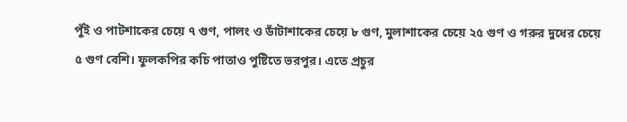পুঁই ও পাটশাকের চেয়ে ৭ গুণ, পালং ও ডাঁটাশাকের চেয়ে ৮ গুণ, মুলাশাকের চেয়ে ২৫ গুণ ও গরুর দুধের চেয়ে ৫ গুণ বেশি। ফুলকপির কচি পাতাও পুষ্টিতে ভরপুর। এতে প্রচুর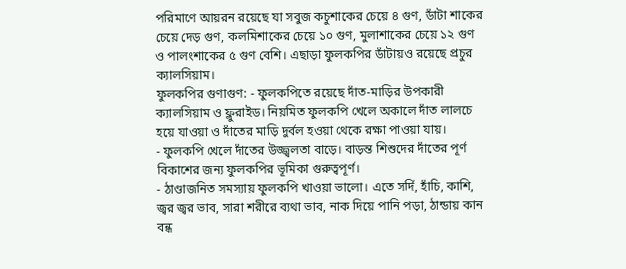পরিমাণে আয়রন রয়েছে যা সবুজ কচুশাকের চেয়ে ৪ গুণ, ডাঁটা শাকের চেয়ে দেড় গুণ, কলমিশাকের চেয়ে ১০ গুণ, মুলাশাকের চেয়ে ১২ গুণ ও পালংশাকের ৫ গুণ বেশি। এছাড়া ফুলকপির ডাঁটায়ও রয়েছে প্রচুর ক্যালসিয়াম।
ফুলকপির গুণাগুণ: - ফুলকপিতে রয়েছে দাঁত-মাড়ির উপকারী ক্যালসিয়াম ও ফ্লুরাইড। নিয়মিত ফুলকপি খেলে অকালে দাঁত লালচে হয়ে যাওয়া ও দাঁতের মাড়ি দুর্বল হওয়া থেকে রক্ষা পাওয়া যায়।
- ফুলকপি খেলে দাঁতের উজ্জ্বলতা বাড়ে। বাড়ন্ত শিশুদের দাঁতের পূর্ণ বিকাশের জন্য ফুলকপির ভূমিকা গুরুত্বপূর্ণ।
- ঠাণ্ডাজনিত সমস্যায় ফুলকপি খাওয়া ভালো। এতে সর্দি, হাঁচি, কাশি, জ্বর জ্বর ভাব, সারা শরীরে ব্যথা ভাব, নাক দিয়ে পানি পড়া, ঠান্ডায় কান বন্ধ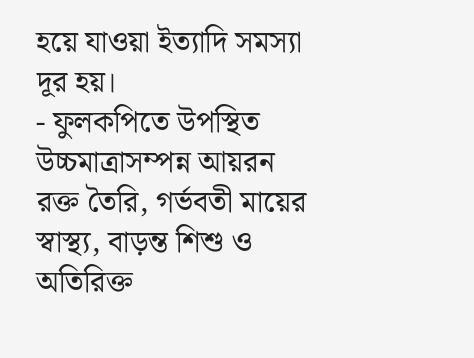হয়ে যাওয়া ইত্যাদি সমস্যা দূর হয়।
- ফুলকপিতে উপস্থিত উচ্চমাত্রাসম্পন্ন আয়রন রক্ত তৈরি, গর্ভবতী মায়ের স্বাস্থ্য, বাড়ন্ত শিশু ও অতিরিক্ত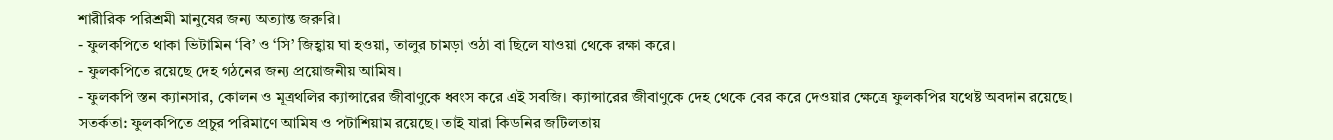শারীরিক পরিশ্রমী মানুষের জন্য অত্যান্ত জরুরি।
- ফুলকপিতে থাকা ভিটামিন ‘বি’ ও ‘সি’ জিহ্বায় ঘা হওয়া, তালুর চামড়া ওঠা বা ছিলে যাওয়া থেকে রক্ষা করে।
- ফুলকপিতে রয়েছে দেহ গঠনের জন্য প্রয়োজনীয় আমিষ।
- ফুলকপি স্তন ক্যানসার, কোলন ও মূত্রথলির ক্যান্সারের জীবাণুকে ধ্বংস করে এই সবজি। ক্যান্সারের জীবাণুকে দেহ থেকে বের করে দেওয়ার ক্ষেত্রে ফুলকপির যথেষ্ট অবদান রয়েছে।
সতর্কতা: ফুলকপিতে প্রচুর পরিমাণে আমিষ ও পটাশিয়াম রয়েছে। তাই যারা কিডনির জটিলতায়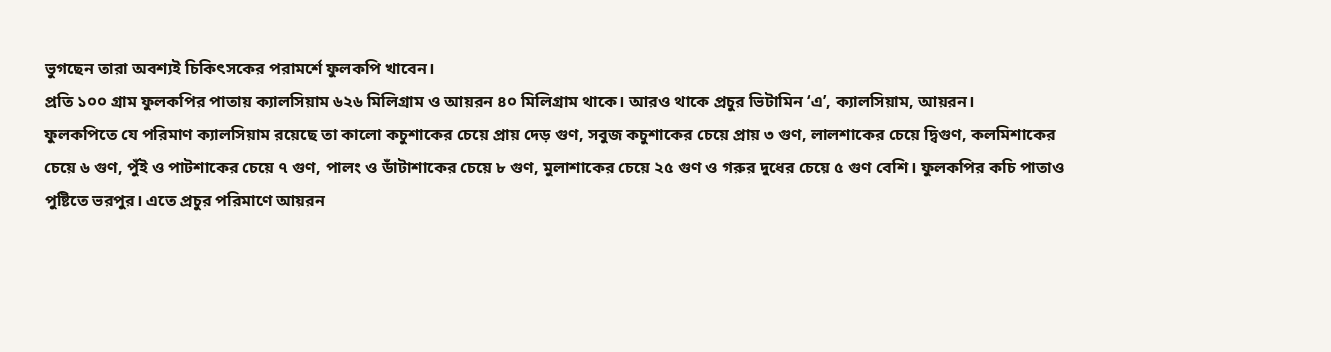ভুগছেন তারা অবশ্যই চিকিৎসকের পরামর্শে ফুলকপি খাবেন।
প্রতি ১০০ গ্রাম ফুলকপির পাতায় ক্যালসিয়াম ৬২৬ মিলিগ্রাম ও আয়রন ৪০ মিলিগ্রাম থাকে। আরও থাকে প্রচুর ভিটামিন ‘এ’, ক্যালসিয়াম, আয়রন।
ফুলকপিতে যে পরিমাণ ক্যালসিয়াম রয়েছে তা কালো কচুশাকের চেয়ে প্রায় দেড় গুণ, সবুজ কচুশাকের চেয়ে প্রায় ৩ গুণ, লালশাকের চেয়ে দ্বিগুণ, কলমিশাকের চেয়ে ৬ গুণ, পুঁই ও পাটশাকের চেয়ে ৭ গুণ, পালং ও ডাঁটাশাকের চেয়ে ৮ গুণ, মুলাশাকের চেয়ে ২৫ গুণ ও গরুর দুধের চেয়ে ৫ গুণ বেশি। ফুলকপির কচি পাতাও পুষ্টিতে ভরপুর। এতে প্রচুর পরিমাণে আয়রন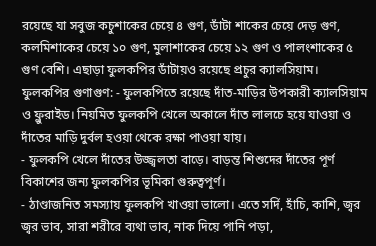রয়েছে যা সবুজ কচুশাকের চেয়ে ৪ গুণ, ডাঁটা শাকের চেয়ে দেড় গুণ, কলমিশাকের চেয়ে ১০ গুণ, মুলাশাকের চেয়ে ১২ গুণ ও পালংশাকের ৫ গুণ বেশি। এছাড়া ফুলকপির ডাঁটায়ও রয়েছে প্রচুর ক্যালসিয়াম।
ফুলকপির গুণাগুণ: - ফুলকপিতে রয়েছে দাঁত-মাড়ির উপকারী ক্যালসিয়াম ও ফ্লুরাইড। নিয়মিত ফুলকপি খেলে অকালে দাঁত লালচে হয়ে যাওয়া ও দাঁতের মাড়ি দুর্বল হওয়া থেকে রক্ষা পাওয়া যায়।
- ফুলকপি খেলে দাঁতের উজ্জ্বলতা বাড়ে। বাড়ন্ত শিশুদের দাঁতের পূর্ণ বিকাশের জন্য ফুলকপির ভূমিকা গুরুত্বপূর্ণ।
- ঠাণ্ডাজনিত সমস্যায় ফুলকপি খাওয়া ভালো। এতে সর্দি, হাঁচি, কাশি, জ্বর জ্বর ভাব, সারা শরীরে ব্যথা ভাব, নাক দিয়ে পানি পড়া,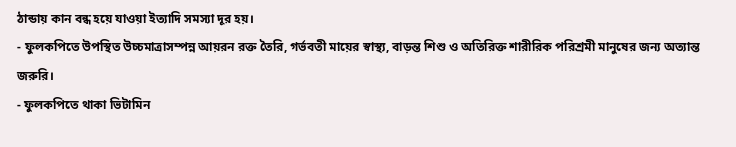ঠান্ডায় কান বন্ধ হয়ে যাওয়া ইত্যাদি সমস্যা দূর হয়।
- ফুলকপিতে উপস্থিত উচ্চমাত্রাসম্পন্ন আয়রন রক্ত তৈরি, গর্ভবতী মায়ের স্বাস্থ্য, বাড়ন্ত শিশু ও অতিরিক্ত শারীরিক পরিশ্রমী মানুষের জন্য অত্যান্ত জরুরি।
- ফুলকপিতে থাকা ভিটামিন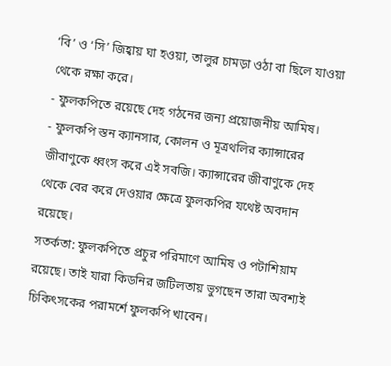‘বি’ ও ‘সি’ জিহ্বায় ঘা হওয়া, তালুর চামড়া ওঠা বা ছিলে যাওয়া থেকে রক্ষা করে।
- ফুলকপিতে রয়েছে দেহ গঠনের জন্য প্রয়োজনীয় আমিষ।
- ফুলকপি স্তন ক্যানসার, কোলন ও মূত্রথলির ক্যান্সারের জীবাণুকে ধ্বংস করে এই সবজি। ক্যান্সারের জীবাণুকে দেহ থেকে বের করে দেওয়ার ক্ষেত্রে ফুলকপির যথেষ্ট অবদান রয়েছে।
সতর্কতা: ফুলকপিতে প্রচুর পরিমাণে আমিষ ও পটাশিয়াম রয়েছে। তাই যারা কিডনির জটিলতায় ভুগছেন তারা অবশ্যই চিকিৎসকের পরামর্শে ফুলকপি খাবেন।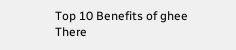Top 10 Benefits of ghee
There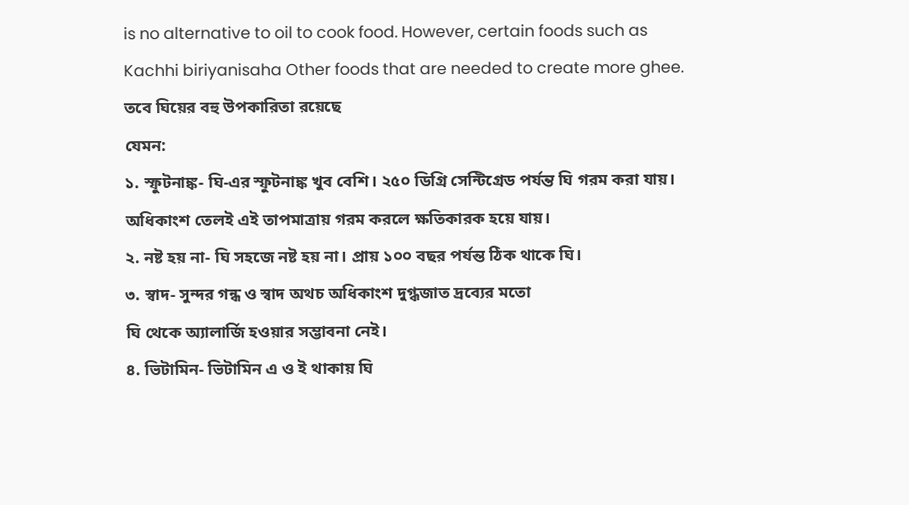is no alternative to oil to cook food. However, certain foods such as
Kachhi biriyanisaha Other foods that are needed to create more ghee.
তবে ঘিয়ের বহু উপকারিতা রয়েছে
যেমন:
১. স্ফুটনাঙ্ক- ঘি-এর স্ফুটনাঙ্ক খুব বেশি। ২৫০ ডিগ্রি সেন্টিগ্রেড পর্যন্ত ঘি গরম করা যায়।
অধিকাংশ তেলই এই তাপমাত্রায় গরম করলে ক্ষতিকারক হয়ে যায়।
২. নষ্ট হয় না- ঘি সহজে নষ্ট হয় না। প্রায় ১০০ বছর পর্যন্ত ঠিক থাকে ঘি।
৩. স্বাদ- সুন্দর গন্ধ ও স্বাদ অথচ অধিকাংশ দুগ্ধজাত দ্রব্যের মতো
ঘি থেকে অ্যালার্জি হওয়ার সম্ভাবনা নেই।
৪. ভিটামিন- ভিটামিন এ ও ই থাকায় ঘি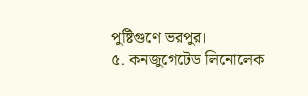পুষ্টিগুণে ভরপুর।
৫. কনজুগেটেড লিনোলেক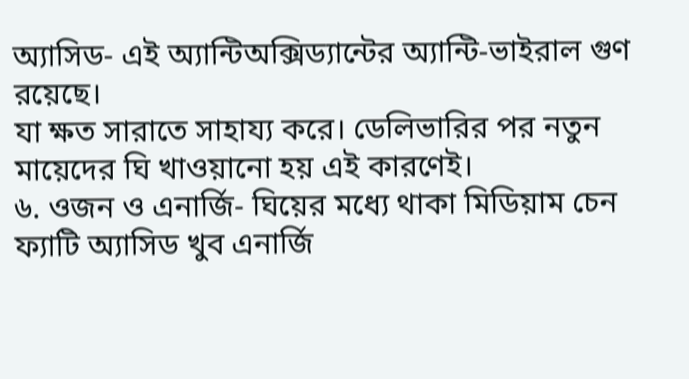অ্যাসিড- এই অ্যান্টিঅক্সিড্যান্টের অ্যান্টি-ভাইরাল গুণ রয়েছে।
যা ক্ষত সারাতে সাহায্য করে। ডেলিভারির পর নতুন মায়েদের ঘি খাওয়ানো হয় এই কারণেই।
৬. ওজন ও এনার্জি- ঘিয়ের মধ্যে থাকা মিডিয়াম চেন ফ্যাটি অ্যাসিড খুব এনার্জি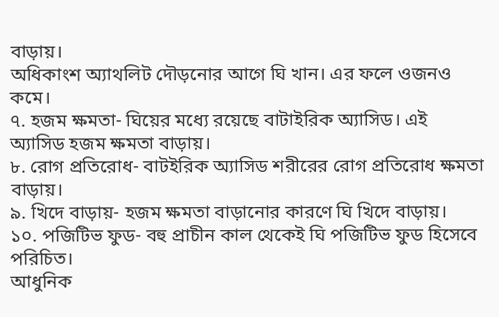বাড়ায়।
অধিকাংশ অ্যাথলিট দৌড়নোর আগে ঘি খান। এর ফলে ওজনও কমে।
৭. হজম ক্ষমতা- ঘিয়ের মধ্যে রয়েছে বাটাইরিক অ্যাসিড। এই অ্যাসিড হজম ক্ষমতা বাড়ায়।
৮. রোগ প্রতিরোধ- বাটইরিক অ্যাসিড শরীরের রোগ প্রতিরোধ ক্ষমতা বাড়ায়।
৯. খিদে বাড়ায়- হজম ক্ষমতা বাড়ানোর কারণে ঘি খিদে বাড়ায়।
১০. পজিটিভ ফুড- বহু প্রাচীন কাল থেকেই ঘি পজিটিভ ফুড হিসেবে পরিচিত।
আধুনিক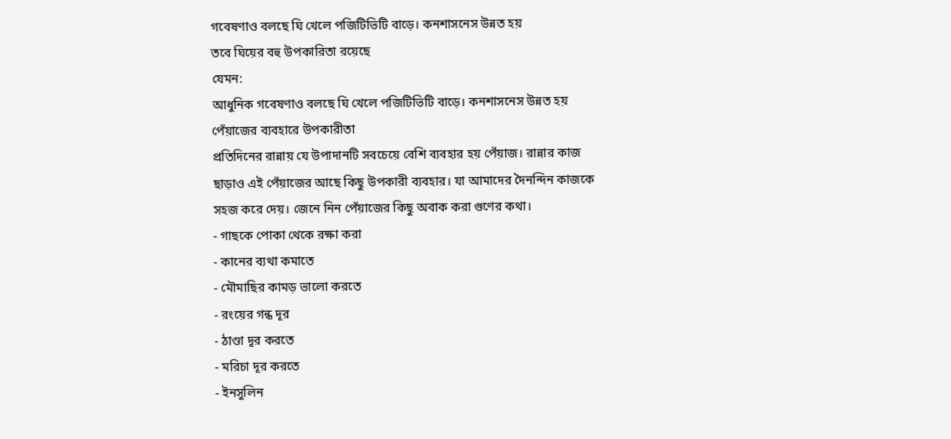গবেষণাও বলছে ঘি খেলে পজিটিভিটি বাড়ে। কনশাসনেস উন্নত হয়
তবে ঘিয়ের বহু উপকারিতা রয়েছে
যেমন:
আধুনিক গবেষণাও বলছে ঘি খেলে পজিটিভিটি বাড়ে। কনশাসনেস উন্নত হয়
পেঁয়াজের ব্যবহারে উপকারীতা
প্রতিদিনের রান্নায় যে উপাদানটি সবচেয়ে বেশি ব্যবহার হয় পেঁয়াজ। রান্নার কাজ ছাড়াও এই পেঁয়াজের আছে কিছু উপকারী ব্যবহার। যা আমাদের দৈনন্দিন কাজকে সহজ করে দেয়। জেনে নিন পেঁয়াজের কিছু অবাক করা গুণের কথা।
- গাছকে পোকা থেকে রক্ষা করা
- কানের ব্যথা কমাতে
- মৌমাছির কামড় ভালো করতে
- রংয়ের গন্ধ দূর
- ঠাণ্ডা দূর করতে
- মরিচা দূর করতে
- ইনসুলিন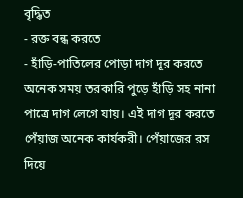বৃদ্ধিত
- রক্ত বন্ধ করতে
- হাঁড়ি-পাতিলের পোড়া দাগ দূর করতে
অনেক সময় তরকারি পুড়ে হাঁড়ি সহ নানা পাত্রে দাগ লেগে যায়। এই দাগ দূর করতে পেঁয়াজ অনেক কার্যকরী। পেঁয়াজের রস দিয়ে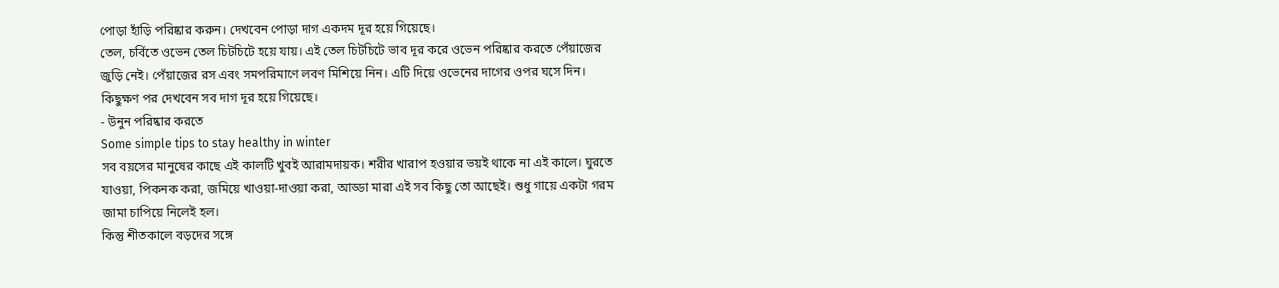পোড়া হাঁড়ি পরিষ্কার করুন। দেখবেন পোড়া দাগ একদম দূর হয়ে গিয়েছে।
তেল, চর্বিতে ওভেন তেল চিটচিটে হয়ে যায়। এই তেল চিটচিটে ভাব দূর করে ওভেন পরিষ্কার করতে পেঁয়াজের জুড়ি নেই। পেঁয়াজের রস এবং সমপরিমাণে লবণ মিশিয়ে নিন। এটি দিয়ে ওভেনের দাগের ওপর ঘসে দিন। কিছুক্ষণ পর দেখবেন সব দাগ দূর হয়ে গিয়েছে।
- উনুন পরিষ্কার করতে
Some simple tips to stay healthy in winter
সব বয়সের মানুষের কাছে এই কালটি খুবই আরামদায়ক। শরীর খারাপ হওয়ার ভয়ই থাকে না এই কালে। ঘুরতে যাওয়া, পিকনক করা, জমিয়ে খাওয়া-দাওয়া করা, আড্ডা মারা এই সব কিছু তো আছেই। শুধু গায়ে একটা গরম জামা চাপিয়ে নিলেই হল।
কিন্তু শীতকালে বড়দের সঙ্গে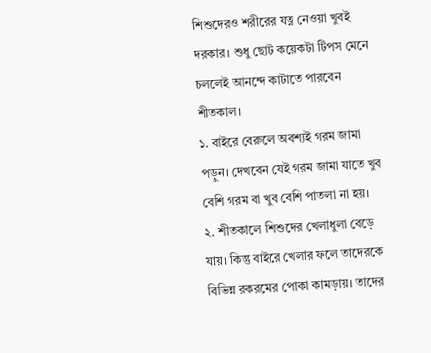শিশুদেরও শরীরের যত্ন নেওয়া খুবই দরকার। শুধু ছোট কয়েকটা টিপস মেনে চললেই আনন্দে কাটাতে পারবেন শীতকাল।
১. বাইরে বেরুলে অবশ্যই গরম জামা পড়ুন। দেখবেন যেই গরম জামা যাতে খুব বেশি গরম বা খুব বেশি পাতলা না হয়।
২. শীতকালে শিশুদের খেলাধুলা বেড়ে যায়। কিন্তু বাইরে খেলার ফলে তাদেরকে বিভিন্ন রকরমের পোকা কামড়ায়। তাদের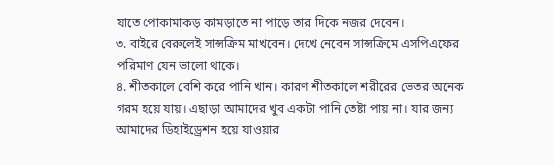যাতে পোকামাকড় কামড়াতে না পাড়ে তার দিকে নজর দেবেন।
৩. বাইরে বেরুলেই সান্সক্রিম মাখবেন। দেখে নেবেন সান্সক্রিমে এসপিএফের পরিমাণ যেন ভালো থাকে।
৪. শীতকালে বেশি করে পানি খান। কারণ শীতকালে শরীরের ভেতর অনেক গরম হয়ে যায়। এছাড়া আমাদের খুব একটা পানি তেষ্টা পায় না। যার জন্য আমাদের ডিহাইড্রেশন হয়ে যাওয়ার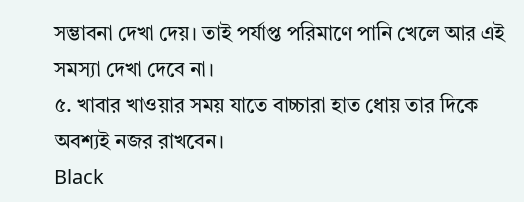সম্ভাবনা দেখা দেয়। তাই পর্যাপ্ত পরিমাণে পানি খেলে আর এই সমস্যা দেখা দেবে না।
৫. খাবার খাওয়ার সময় যাতে বাচ্চারা হাত ধোয় তার দিকে অবশ্যই নজর রাখবেন।
Black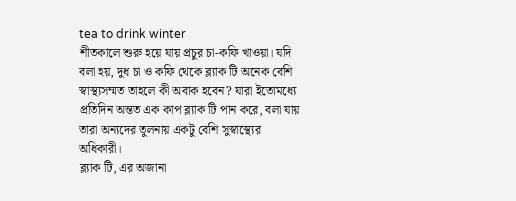tea to drink winter
শীতকালে শুরু হয়ে যায় প্রচুর চা-কফি খাওয়া। যদি বলা হয়, দুধ চা ও কফি থেকে ব্ল্যাক টি অনেক বেশি স্বাস্থ্যসম্মত তাহলে কী অবাক হবেন? যারা ইতোমধ্যে প্রতিদিন অন্তত এক কাপ ব্ল্যাক টি পান করে, বলা যায় তারা অন্যদের তুলনায় একটু বেশি সুস্বাস্থ্যের অধিকারী।
ব্ল্যাক টি, এর অজানা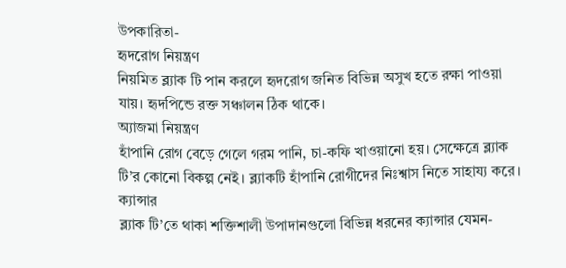উপকারিতা-
হৃদরোগ নিয়ন্ত্রণ
নিয়মিত ব্ল্যাক টি পান করলে হৃদরোগ জনিত বিভিন্ন অসুখ হতে রক্ষা পাওয়া যায়। হৃদপিন্ডে রক্ত সঞ্চালন ঠিক থাকে।
অ্যাজমা নিয়ন্ত্রণ
হাঁপানি রোগ বেড়ে গেলে গরম পানি, চা-কফি খাওয়ানো হয়। সেক্ষেত্রে ব্ল্যাক টি’র কোনো বিকল্প নেই। ব্ল্যাকটি হাঁপানি রোগীদের নিঃশ্বাস নিতে সাহায্য করে।
ক্যান্সার
ব্ল্যাক টি’তে থাকা শক্তিশালী উপাদানগুলো বিভিন্ন ধরনের ক্যান্সার যেমন-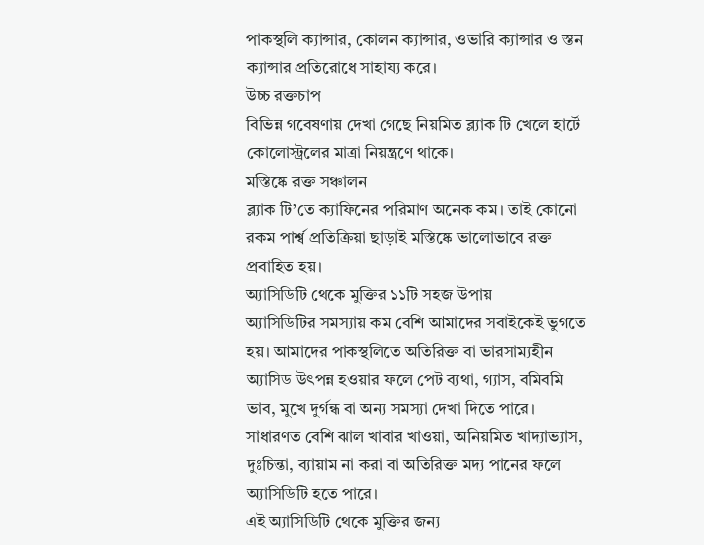পাকস্থলি ক্যান্সার, কোলন ক্যান্সার, ওভারি ক্যান্সার ও স্তন ক্যান্সার প্রতিরোধে সাহায্য করে।
উচ্চ রক্তচাপ
বিভিন্ন গবেষণায় দেখা গেছে নিয়মিত ব্ল্যাক টি খেলে হার্টে কোলোস্ট্রলের মাত্রা নিয়ন্ত্রণে থাকে।
মস্তিষ্কে রক্ত সঞ্চালন
ব্ল্যাক টি’তে ক্যাফিনের পরিমাণ অনেক কম। তাই কোনো রকম পার্শ্ব প্রতিক্রিয়া ছাড়াই মস্তিষ্কে ভালোভাবে রক্ত প্রবাহিত হয়।
অ্যাসিডিটি থেকে মুক্তির ১১টি সহজ উপায়
অ্যাসিডিটির সমস্যায় কম বেশি আমাদের সবাইকেই ভুগতে হয়। আমাদের পাকস্থলিতে অতিরিক্ত বা ভারসাম্যহীন অ্যাসিড উৎপন্ন হওয়ার ফলে পেট ব্যথা, গ্যাস, বমিবমি ভাব, মুখে দুর্গন্ধ বা অন্য সমস্যা দেখা দিতে পারে। সাধারণত বেশি ঝাল খাবার খাওয়া, অনিয়মিত খাদ্যাভ্যাস, দুঃচিন্তা, ব্যায়াম না করা বা অতিরিক্ত মদ্য পানের ফলে অ্যাসিডিটি হতে পারে।
এই অ্যাসিডিটি থেকে মুক্তির জন্য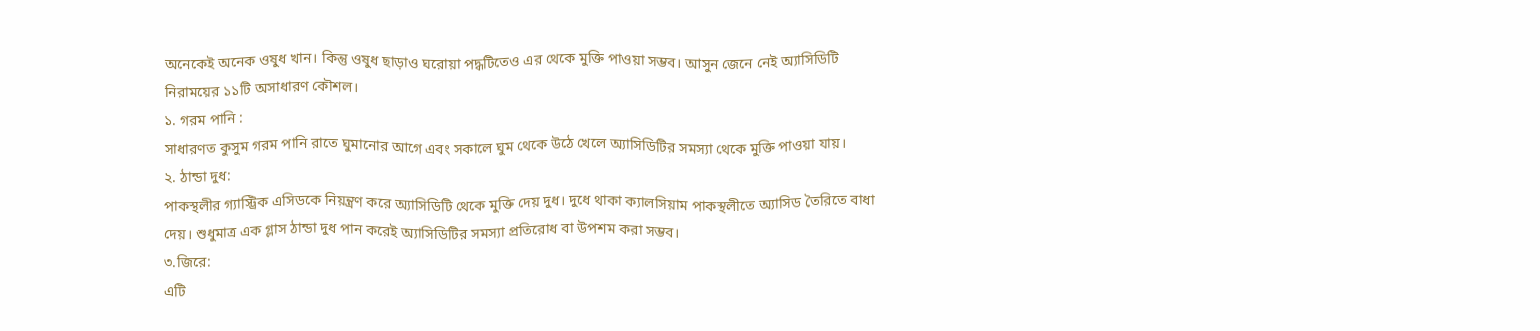অনেকেই অনেক ওষুধ খান। কিন্তু ওষুধ ছাড়াও ঘরোয়া পদ্ধটিতেও এর থেকে মুক্তি পাওয়া সম্ভব। আসুন জেনে নেই অ্যাসিডিটি নিরাময়ের ১১টি অসাধারণ কৌশল।
১. গরম পানি :
সাধারণত কুসুম গরম পানি রাতে ঘুমানোর আগে এবং সকালে ঘুম থেকে উঠে খেলে অ্যাসিডিটির সমস্যা থেকে মুক্তি পাওয়া যায়।
২. ঠান্ডা দুধ:
পাকস্থলীর গ্যাস্ট্রিক এসিডকে নিয়ন্ত্রণ করে অ্যাসিডিটি থেকে মুক্তি দেয় দুধ। দুধে থাকা ক্যালসিয়াম পাকস্থলীতে অ্যাসিড তৈরিতে বাধা দেয়। শুধুমাত্র এক গ্লাস ঠান্ডা দুধ পান করেই অ্যাসিডিটির সমস্যা প্রতিরোধ বা উপশম করা সম্ভব।
৩.জিরে:
এটি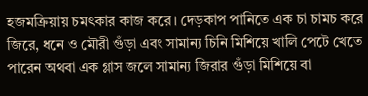হজমক্রিয়ায় চমৎকার কাজ করে। দেড়কাপ পানিতে এক চা চামচ করে জিরে, ধনে ও মৌরী গুঁড়া এবং সামান্য চিনি মিশিয়ে খালি পেটে খেতে পারেন অথবা এক গ্লাস জলে সামান্য জিরার গুঁড়া মিশিয়ে বা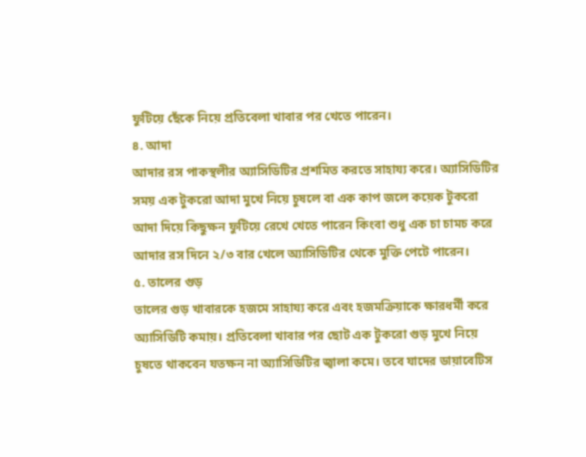ফুটিয়ে ছেঁকে নিয়ে প্রতিবেলা খাবার পর খেতে পারেন।
৪. আদা
আদার রস পাকস্থলীর অ্যাসিডিটির প্রশমিত করতে সাহায্য করে। অ্যাসিডিটির সময় এক টুকরো আদা মুখে নিয়ে চুষলে বা এক কাপ জলে কয়েক টুকরো আদা দিয়ে কিছুক্ষন ফুটিয়ে রেখে খেতে পারেন কিংবা শুধু এক চা চামচ করে আদার রস দিনে ২/৩ বার খেলে অ্যাসিডিটির থেকে মুক্তি পেটে পারেন।
৫. তালের গুড়
তালের গুড় খাবারকে হজমে সাহায্য করে এবং হজমক্রিয়াকে ক্ষারধর্মী করে অ্যাসিডিটি কমায়। প্রতিবেলা খাবার পর ছোট এক টুকরো গুড় মুখে নিয়ে চুষতে থাকবেন যতক্ষন না অ্যাসিডিটির জ্বালা কমে। তবে যাদের ডায়াবেটিস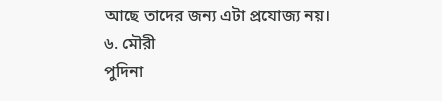আছে তাদের জন্য এটা প্রযোজ্য নয়।
৬. মৌরী
পুদিনা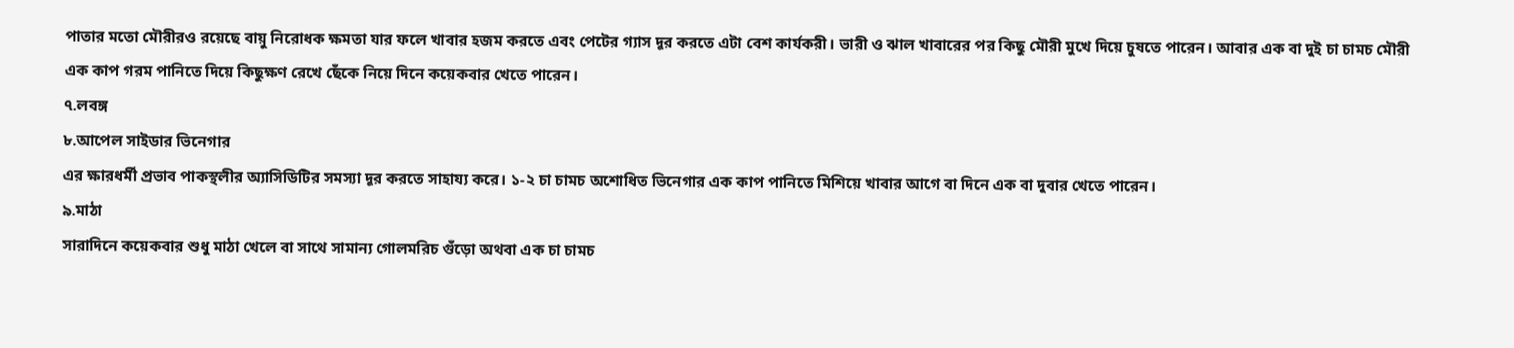পাতার মতো মৌরীরও রয়েছে বায়ু নিরোধক ক্ষমতা যার ফলে খাবার হজম করতে এবং পেটের গ্যাস দূর করতে এটা বেশ কার্যকরী। ভারী ও ঝাল খাবারের পর কিছু মৌরী মুখে দিয়ে চুষতে পারেন। আবার এক বা দুই চা চামচ মৌরী এক কাপ গরম পানিতে দিয়ে কিছুক্ষণ রেখে ছেঁকে নিয়ে দিনে কয়েকবার খেতে পারেন।
৭.লবঙ্গ
৮.আপেল সাইডার ভিনেগার
এর ক্ষারধর্মী প্রভাব পাকস্থলীর অ্যাসিডিটির সমস্যা দূর করতে সাহায্য করে। ১-২ চা চামচ অশোধিত ভিনেগার এক কাপ পানিতে মিশিয়ে খাবার আগে বা দিনে এক বা দুবার খেতে পারেন।
৯.মাঠা
সারাদিনে কয়েকবার শুধু মাঠা খেলে বা সাথে সামান্য গোলমরিচ গুঁড়ো অথবা এক চা চামচ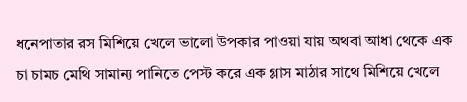ধনেপাতার রস মিশিয়ে খেলে ভালো উপকার পাওয়া যায় অথবা আধা থেকে এক চা চামচ মেথি সামান্য পানিতে পেস্ট করে এক গ্লাস মাঠার সাথে মিশিয়ে খেলে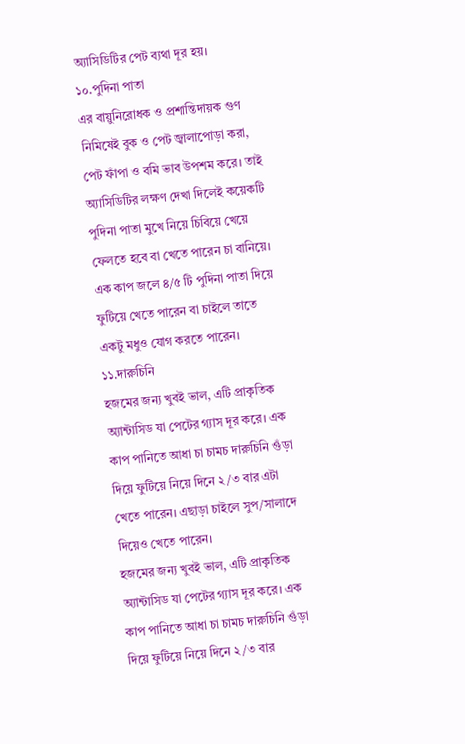অ্যাসিডিটির পেট ব্যথা দূর হয়।
১০.পুদিনা পাতা
এর বায়ুনিরোধক ও প্রশান্তিদায়ক গুণ নিমিষেই বুক ও পেট জ্বালাপোড়া করা, পেট ফাঁপা ও বমি ভাব উপশম করে। তাই অ্যাসিডিটির লক্ষণ দেখা দিলেই কয়েকটি পুদিনা পাতা মুখে নিয়ে চিবিয়ে খেয়ে ফেলতে হবে বা খেতে পারেন চা বানিয়ে। এক কাপ জলে ৪/৫ টি পুদিনা পাতা দিয়ে ফুটিয়ে খেতে পারেন বা চাইলে তাতে একটু মধুও যোগ করতে পারেন।
১১.দারুচিনি
হজমের জন্য খুবই ভাল, এটি প্রাকৃতিক অ্যান্টাসিড যা পেটের গ্যাস দূর করে। এক কাপ পানিতে আধা চা চামচ দারুচিনি গুঁড়া দিয়ে ফুটিয়ে নিয়ে দিনে ২/৩ বার এটা খেতে পারেন। এছাড়া চাইলে সুপ/সালাদে দিয়েও খেতে পারেন।
হজমের জন্য খুবই ভাল, এটি প্রাকৃতিক অ্যান্টাসিড যা পেটের গ্যাস দূর করে। এক কাপ পানিতে আধা চা চামচ দারুচিনি গুঁড়া দিয়ে ফুটিয়ে নিয়ে দিনে ২/৩ বার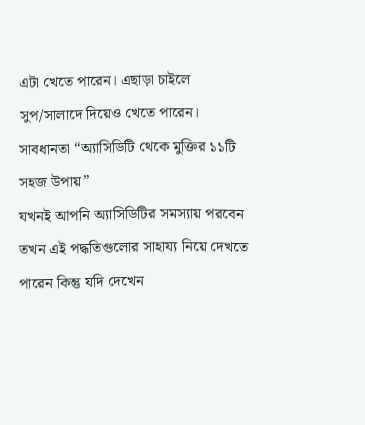এটা খেতে পারেন। এছাড়া চাইলে সুপ/সালাদে দিয়েও খেতে পারেন।
সাবধানতা “অ্যাসিডিটি থেকে মুক্তির ১১টি সহজ উপায়”
যখনই আপনি অ্যাসিডিটির সমস্যায় পরবেন তখন এই পদ্ধতিগুলোর সাহায্য নিয়ে দেখতে পারেন কিন্তু যদি দেখেন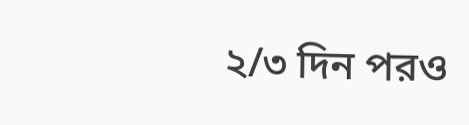২/৩ দিন পরও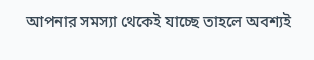আপনার সমস্যা থেকেই যাচ্ছে তাহলে অবশ্যই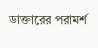ডাক্তারের পরামর্শ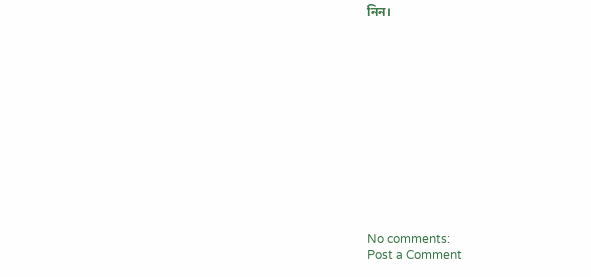নিন।














No comments:
Post a Comment